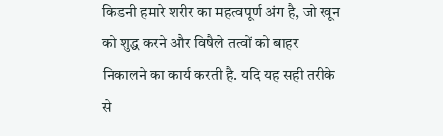किडनी हमारे शरीर का महत्वपूर्ण अंग है, जो खून को शुद्ध करने और विषैले तत्वों को बाहर निकालने का कार्य करती है. यदि यह सही तरीके से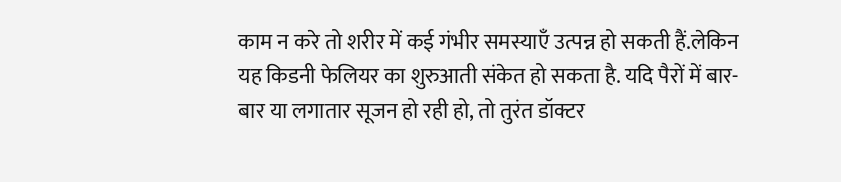काम न करे तो शरीर में कई गंभीर समस्याएँ उत्पन्न हो सकती हैं.लेकिन यह किडनी फेलियर का शुरुआती संकेत हो सकता है. यदि पैरों में बार-बार या लगातार सूजन हो रही हो, तो तुरंत डॉक्टर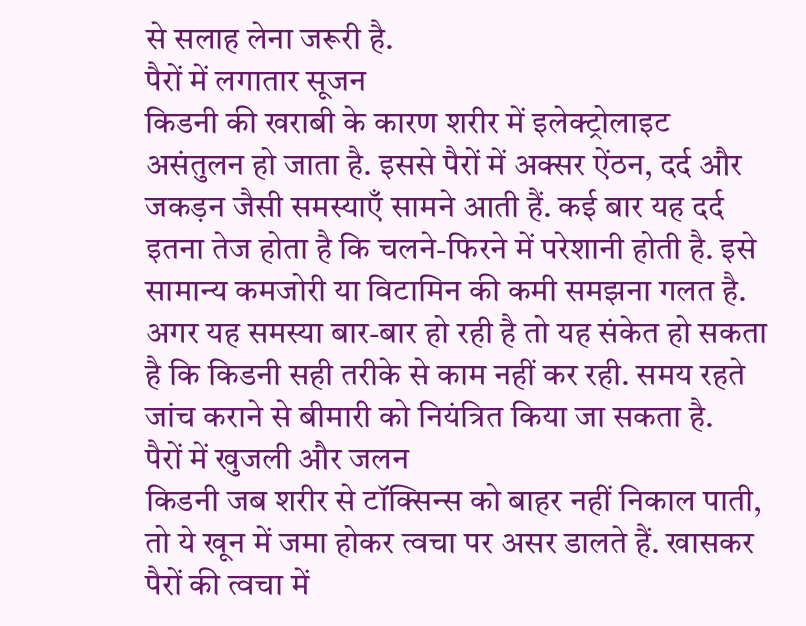से सलाह लेना जरूरी है.
पैरों में लगातार सूजन
किडनी की खराबी के कारण शरीर में इलेक्ट्रोलाइट असंतुलन हो जाता है. इससे पैरों में अक्सर ऐंठन, दर्द और जकड़न जैसी समस्याएँ सामने आती हैं. कई बार यह दर्द इतना तेज होता है कि चलने-फिरने में परेशानी होती है. इसे सामान्य कमजोरी या विटामिन की कमी समझना गलत है. अगर यह समस्या बार-बार हो रही है तो यह संकेत हो सकता है कि किडनी सही तरीके से काम नहीं कर रही. समय रहते जांच कराने से बीमारी को नियंत्रित किया जा सकता है.
पैरों में खुजली और जलन
किडनी जब शरीर से टॉक्सिन्स को बाहर नहीं निकाल पाती, तो ये खून में जमा होकर त्वचा पर असर डालते हैं. खासकर पैरों की त्वचा में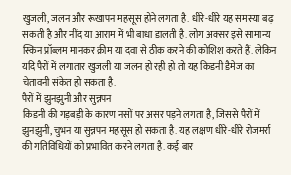खुजली, जलन और रूखापन महसूस होने लगता है. धीरे-धीरे यह समस्या बढ़ सकती है और नींद या आराम में भी बाधा डालती है. लोग अक्सर इसे सामान्य स्किन प्रॉब्लम मानकर क्रीम या दवा से ठीक करने की कोशिश करते हैं. लेकिन यदि पैरों में लगातार खुजली या जलन हो रही हो तो यह किडनी डैमेज का चेतावनी संकेत हो सकता है.
पैरों में झुनझुनी और सुन्नपन
किडनी की गड़बड़ी के कारण नसों पर असर पड़ने लगता है, जिससे पैरों में झुनझुनी, चुभन या सुन्नपन महसूस हो सकता है. यह लक्षण धीरे-धीरे रोजमर्रा की गतिविधियों को प्रभावित करने लगता है. कई बार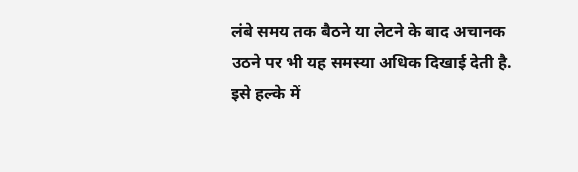लंबे समय तक बैठने या लेटने के बाद अचानक उठने पर भी यह समस्या अधिक दिखाई देती है. इसे हल्के में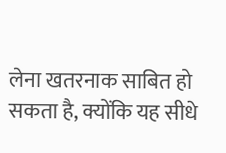लेना खतरनाक साबित हो सकता है, क्योंकि यह सीधे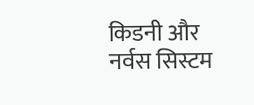किडनी और नर्वस सिस्टम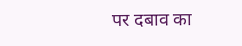पर दबाव का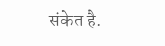संकेत है.